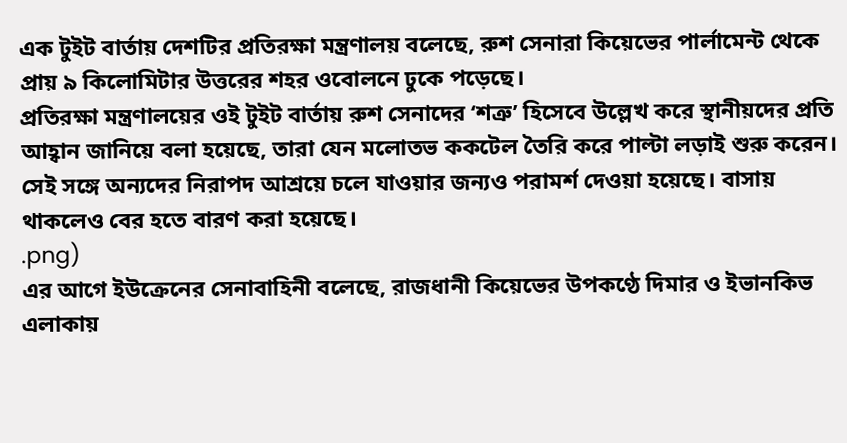এক টুইট বার্তায় দেশটির প্রতিরক্ষা মন্ত্রণালয় বলেছে, রুশ সেনারা কিয়েভের পার্লামেন্ট থেকে প্রায় ৯ কিলোমিটার উত্তরের শহর ওবোলনে ঢুকে পড়েছে।
প্রতিরক্ষা মন্ত্রণালয়ের ওই টুইট বার্তায় রুশ সেনাদের ‘শত্রু’ হিসেবে উল্লেখ করে স্থানীয়দের প্রতি আহ্বান জানিয়ে বলা হয়েছে, তারা যেন মলোতভ ককটেল তৈরি করে পাল্টা লড়াই শুরু করেন। সেই সঙ্গে অন্যদের নিরাপদ আশ্রয়ে চলে যাওয়ার জন্যও পরামর্শ দেওয়া হয়েছে। বাসায় থাকলেও বের হতে বারণ করা হয়েছে।
.png)
এর আগে ইউক্রেনের সেনাবাহিনী বলেছে, রাজধানী কিয়েভের উপকণ্ঠে দিমার ও ইভানকিভ এলাকায়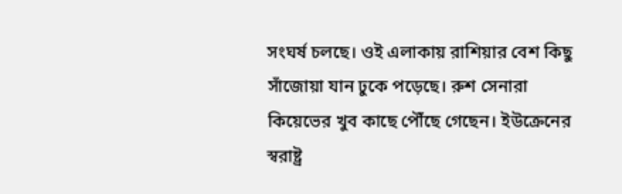সংঘর্ষ চলছে। ওই এলাকায় রাশিয়ার বেশ কিছু সাঁজোয়া যান ঢুকে পড়েছে। রুশ সেনারা কিয়েভের খুব কাছে পৌঁছে গেছেন। ইউক্রেনের স্বরাষ্ট্র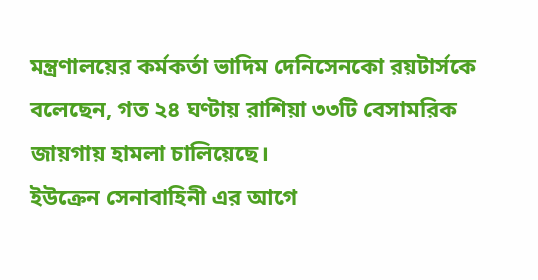মন্ত্রণালয়ের কর্মকর্তা ভাদিম দেনিসেনকো রয়টার্সকে বলেছেন, গত ২৪ ঘণ্টায় রাশিয়া ৩৩টি বেসামরিক জায়গায় হামলা চালিয়েছে।
ইউক্রেন সেনাবাহিনী এর আগে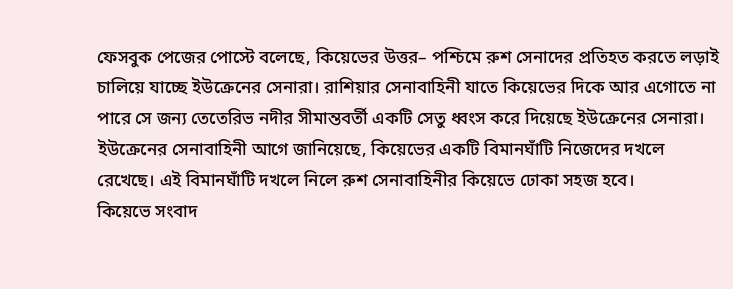ফেসবুক পেজের পোস্টে বলেছে, কিয়েভের উত্তর– পশ্চিমে রুশ সেনাদের প্রতিহত করতে লড়াই চালিয়ে যাচ্ছে ইউক্রেনের সেনারা। রাশিয়ার সেনাবাহিনী যাতে কিয়েভের দিকে আর এগোতে না পারে সে জন্য তেতেরিভ নদীর সীমান্তবর্তী একটি সেতু ধ্বংস করে দিয়েছে ইউক্রেনের সেনারা।
ইউক্রেনের সেনাবাহিনী আগে জানিয়েছে, কিয়েভের একটি বিমানঘাঁটি নিজেদের দখলে রেখেছে। এই বিমানঘাঁটি দখলে নিলে রুশ সেনাবাহিনীর কিয়েভে ঢোকা সহজ হবে।
কিয়েভে সংবাদ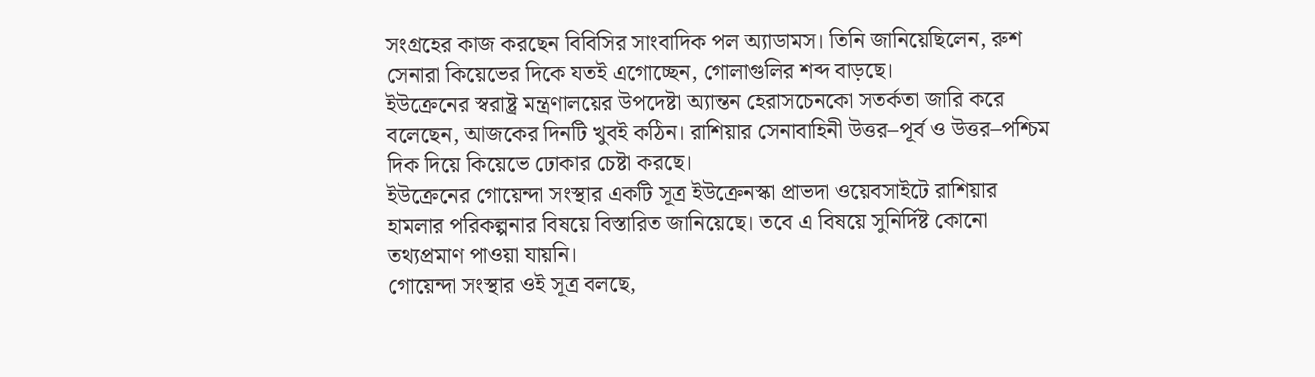সংগ্রহের কাজ করছেন বিবিসির সাংবাদিক পল অ্যাডামস। তিনি জানিয়েছিলেন, রুশ সেনারা কিয়েভের দিকে যতই এগোচ্ছেন, গোলাগুলির শব্দ বাড়ছে।
ইউক্রেনের স্বরাষ্ট্র মন্ত্রণালয়ের উপদেষ্টা অ্যান্তন হেরাসচেনকো সতর্কতা জারি করে বলেছেন, আজকের দিনটি খুবই কঠিন। রাশিয়ার সেনাবাহিনী উত্তর–পূর্ব ও উত্তর–পশ্চিম দিক দিয়ে কিয়েভে ঢোকার চেষ্টা করছে।
ইউক্রেনের গোয়েন্দা সংস্থার একটি সূত্র ইউক্রেনস্কা প্রাভদা ওয়েবসাইটে রাশিয়ার হামলার পরিকল্পনার বিষয়ে বিস্তারিত জানিয়েছে। তবে এ বিষয়ে সুনির্দিষ্ট কোনো তথ্যপ্রমাণ পাওয়া যায়নি।
গোয়েন্দা সংস্থার ওই সূত্র বলছে,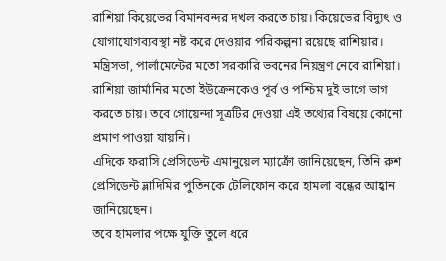রাশিয়া কিয়েভের বিমানবন্দর দখল করতে চায়। কিয়েভের বিদ্যুৎ ও যোগাযোগব্যবস্থা নষ্ট করে দেওয়ার পরিকল্পনা রয়েছে রাশিয়ার। মন্ত্রিসভা, পার্লামেন্টের মতো সরকারি ভবনের নিয়ন্ত্রণ নেবে রাশিয়া। রাশিয়া জার্মানির মতো ইউক্রেনকেও পূর্ব ও পশ্চিম দুই ভাগে ভাগ করতে চায়। তবে গোয়েন্দা সূত্রটির দেওয়া এই তথ্যের বিষয়ে কোনো প্রমাণ পাওয়া যায়নি।
এদিকে ফরাসি প্রেসিডেন্ট এমানুয়েল ম্যাক্রোঁ জানিয়েছেন, তিনি রুশ প্রেসিডেন্ট ভ্লাদিমির পুতিনকে টেলিফোন করে হামলা বন্ধের আহ্বান জানিয়েছেন।
তবে হামলার পক্ষে যুক্তি তুলে ধরে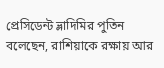প্রেসিডেন্ট ভ্লাদিমির পুতিন বলেছেন, রাশিয়াকে রক্ষায় আর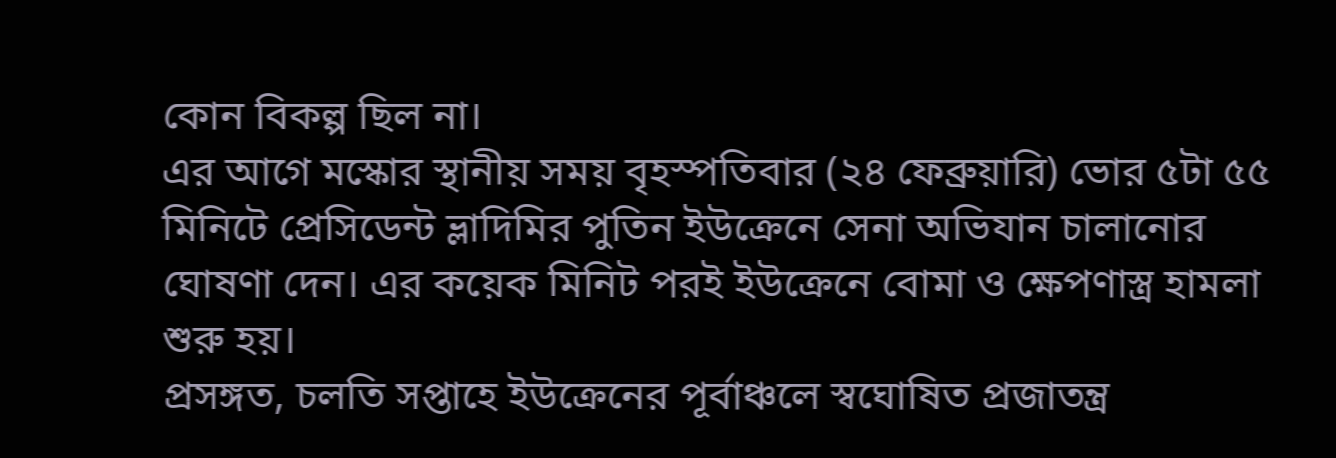কোন বিকল্প ছিল না।
এর আগে মস্কোর স্থানীয় সময় বৃহস্পতিবার (২৪ ফেব্রুয়ারি) ভোর ৫টা ৫৫ মিনিটে প্রেসিডেন্ট ভ্লাদিমির পুতিন ইউক্রেনে সেনা অভিযান চালানোর ঘোষণা দেন। এর কয়েক মিনিট পরই ইউক্রেনে বোমা ও ক্ষেপণাস্ত্র হামলা শুরু হয়।
প্রসঙ্গত, চলতি সপ্তাহে ইউক্রেনের পূর্বাঞ্চলে স্বঘোষিত প্রজাতন্ত্র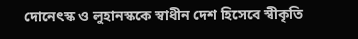দোনেৎস্ক ও লুহানস্ককে স্বাধীন দেশ হিসেবে স্বীকৃতি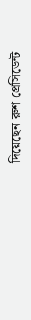দিয়েছেন রুশ প্রেসিডেন্ট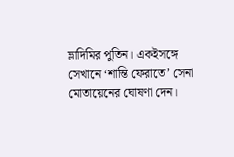ভ্লাদিমির পুতিন। একইসঙ্গে সেখানে ‘শান্তি ফেরাতে’ সেনা মোতায়েনের ঘোষণা দেন।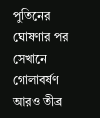পুতিনের ঘোষণার পর সেখানে গোলাবর্ষণ আরও তীব্র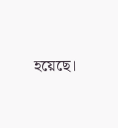হয়েছে।